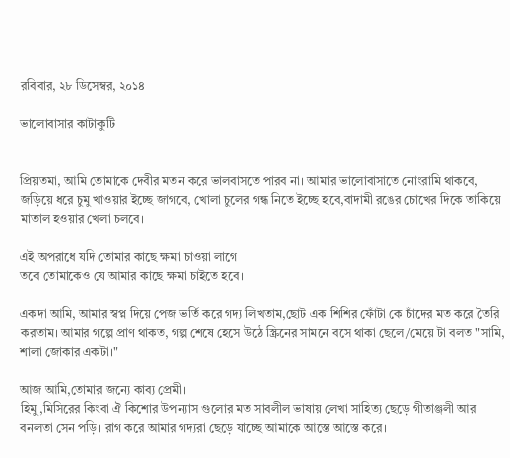রবিবার, ২৮ ডিসেম্বর, ২০১৪

ভালোবাসার কাটাকুটি


প্রিয়তমা, আমি তোমাকে দেবীর মতন করে ভালবাসতে পারব না। আমার ভালোবাসাতে নোংরামি থাকবে, জড়িয়ে ধরে চুমু খাওয়ার ইচ্ছে জাগবে, খোলা চুলের গন্ধ নিতে ইচ্ছে হবে,বাদামী রঙের চোখের দিকে তাকিয়ে মাতাল হওয়ার খেলা চলবে।

এই অপরাধে যদি তোমার কাছে ক্ষমা চাওয়া লাগে
তবে তোমাকেও যে আমার কাছে ক্ষমা চাইতে হবে।

একদা আমি, আমার স্বপ্ন দিয়ে পেজ ভর্তি করে গদ্য লিখতাম,ছোট এক শিশির ফোঁটা কে চাঁদের মত করে তৈরি করতাম। আমার গল্পে প্রাণ থাকত, গল্প শেষে হেসে উঠে স্ক্রিনের সামনে বসে থাকা ছেলে/মেয়ে টা বলত "সামি, শালা জোকার একটা।"

আজ আমি,তোমার জন্যে কাব্য প্রেমী।
হিমু,মিসিরের কিংবা ঐ কিশোর উপন্যাস গুলোর মত সাবলীল ভাষায় লেখা সাহিত্য ছেড়ে গীতাঞ্জলী আর বনলতা সেন পড়ি। রাগ করে আমার গদ্যরা ছেড়ে যাচ্ছে আমাকে আস্তে আস্তে করে।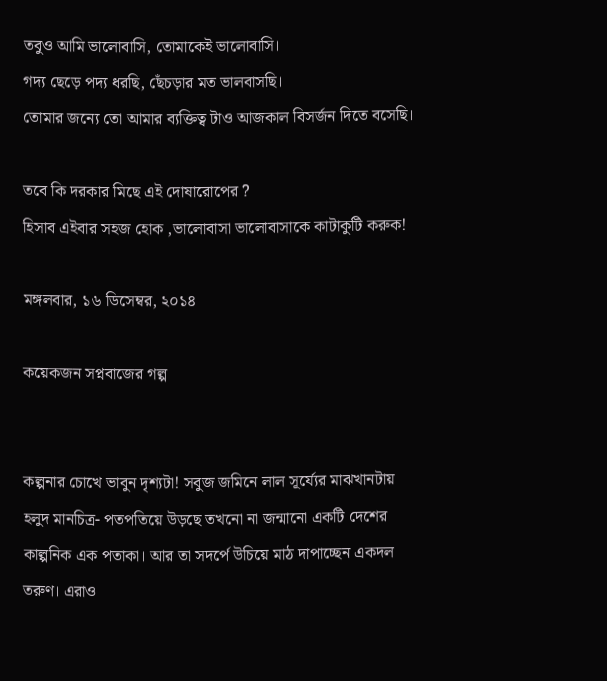তবুও আমি ভালোবাসি, তোমাকেই ভালোবাসি।
গদ্য ছেড়ে পদ্য ধরছি, ছেঁচড়ার মত ভালবাসছি।
তোমার জন্যে তো আমার ব্যক্তিত্ব টাও আজকাল বিসর্জন দিতে বসেছি।

তবে কি দরকার মিছে এই দোষারোপের ?
হিসাব এইবার সহজ হোক ,ভালোবাসা ভালোবাসাকে কাটাকুটি করুক!

মঙ্গলবার, ১৬ ডিসেম্বর, ২০১৪

কয়েকজন সপ্নবাজের গল্প


কল্পনার চোখে ভাবুন দৃশ্যটা! সবুজ জমিনে লাল সূর্য্যের মাঝখানটায় হলুদ মানচিত্র- পতপতিয়ে উড়ছে তখনো না জন্মানো একটি দেশের কাল্পনিক এক পতাকা। আর তা সদর্পে উচিয়ে মাঠ দাপাচ্ছেন একদল তরুণ। এরাও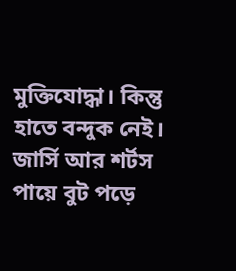মুক্তিযোদ্ধা। কিন্তু হাতে বন্দুক নেই। জার্সি আর শর্টস পায়ে বুট পড়ে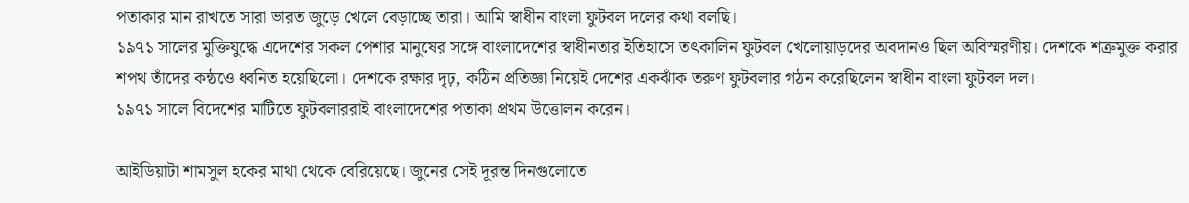পতাকার মান রাখতে সারা ভারত জুড়ে খেলে বেড়াচ্ছে তারা। আমি স্বাধীন বাংলা ফুটবল দলের কথা বলছি।
১৯৭১ সালের মুক্তিযুদ্ধে এদেশের সকল পেশার মানুষের সঙ্গে বাংলাদেশের স্বাধীনতার ইতিহাসে তৎকালিন ফুটবল খেলোয়াড়দের অবদানও ছিল অবিস্মরণীয়। দেশকে শত্রুমুক্ত করার শপথ তাঁদের কন্ঠওে ধ্বনিত হয়েছিলো। দেশকে রক্ষার দৃঢ়, কঠিন প্রতিজ্ঞা নিয়েই দেশের একঝাঁক তরুণ ফুটবলার গঠন করেছিলেন স্বাধীন বাংলা ফুটবল দল।
১৯৭১ সালে বিদেশের মাটিতে ফুটবলাররাই বাংলাদেশের পতাকা প্রথম উত্তোলন করেন।

আইডিয়াটা শামসুল হকের মাথা থেকে বেরিয়েছে। জুনের সেই দূরন্ত দিনগুলোতে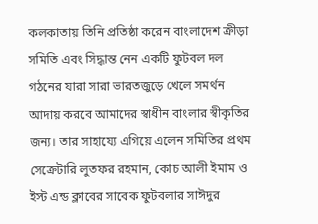কলকাতায় তিনি প্রতিষ্ঠা করেন বাংলাদেশ ক্রীড়া সমিতি এবং সিদ্ধান্ত নেন একটি ফুটবল দল গঠনের যারা সারা ভারতজুড়ে খেলে সমর্থন আদায় করবে আমাদের স্বাধীন বাংলার স্বীকৃতির জন্য। তার সাহায্যে এগিয়ে এলেন সমিতির প্রথম সেক্রেটারি লুতফর রহমান, কোচ আলী ইমাম ও ইস্ট এন্ড ক্লাবের সাবেক ফুটবলার সাঈদুর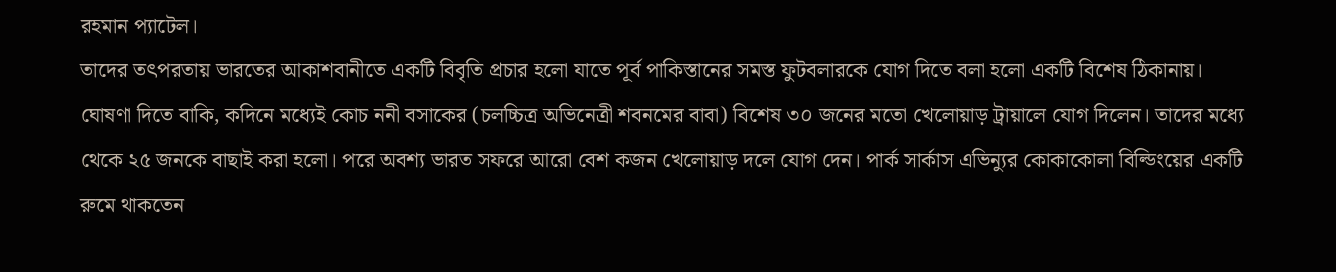রহমান প্যাটেল।
তাদের তৎপরতায় ভারতের আকাশবানীতে একটি বিবৃতি প্রচার হলো যাতে পূর্ব পাকিস্তানের সমস্ত ফুটবলারকে যোগ দিতে বলা হলো একটি বিশেষ ঠিকানায়। ঘোষণা দিতে বাকি, কদিনে মধ্যেই কোচ ননী বসাকের (চলচ্চিত্র অভিনেত্রী শবনমের বাবা) বিশেষ ৩০ জনের মতো খেলোয়াড় ট্রায়ালে যোগ দিলেন। তাদের মধ্যে থেকে ২৫ জনকে বাছাই করা হলো। পরে অবশ্য ভারত সফরে আরো বেশ কজন খেলোয়াড় দলে যোগ দেন। পার্ক সার্কাস এভিন্যুর কোকাকোলা বিল্ডিংয়ের একটি রুমে থাকতেন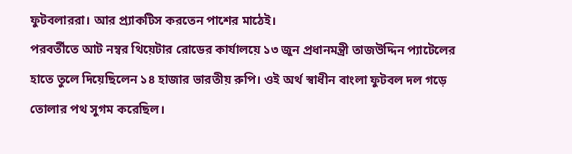ফুটবলাররা। আর প্র্যাকটিস করতেন পাশের মাঠেই।
পরবর্তীতে আট নম্বর থিয়েটার রোডের কার্যালয়ে ১৩ জুন প্রধানমন্ত্রী তাজউদ্দিন প্যাটেলের হাতে তুলে দিয়েছিলেন ১৪ হাজার ভারতীয় রুপি। ওই অর্থ স্বাধীন বাংলা ফুটবল দল গড়ে তোলার পথ সুগম করেছিল।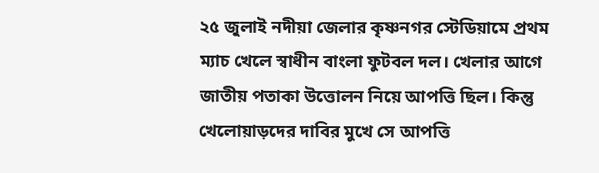২৫ জুলাই নদীয়া জেলার কৃষ্ণনগর স্টেডিয়ামে প্রথম ম্যাচ খেলে স্বাধীন বাংলা ফুটবল দল। খেলার আগে জাতীয় পতাকা উত্তোলন নিয়ে আপত্তি ছিল। কিন্তু খেলোয়াড়দের দাবির মুখে সে আপত্তি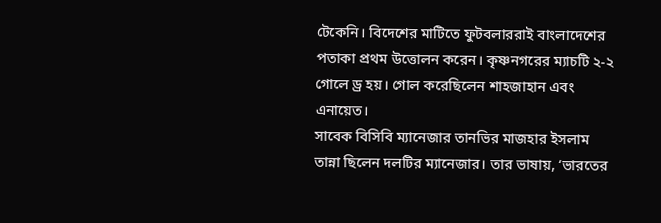টেকেনি। বিদেশের মাটিতে ফুটবলাররাই বাংলাদেশের পতাকা প্রথম উত্তোলন করেন। কৃষ্ণনগরের ম্যাচটি ২-২ গোলে ড্র হয়। গোল করেছিলেন শাহজাহান এবং এনায়েত।
সাবেক বিসিবি ম্যানেজার তানভির মাজহার ইসলাম তান্না ছিলেন দলটির ম্যানেজার। তার ভাষায়, ‘ভারতের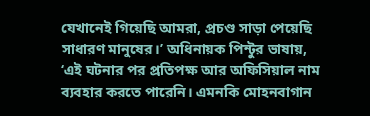যেখানেই গিয়েছি আমরা, প্রচণ্ড সাড়া পেয়েছি সাধারণ মানুষের।’ অধিনায়ক পিন্টুর ভাষায়, ‘এই ঘটনার পর প্রতিপক্ষ আর অফিসিয়াল নাম ব্যবহার করতে পারেনি। এমনকি মোহনবাগান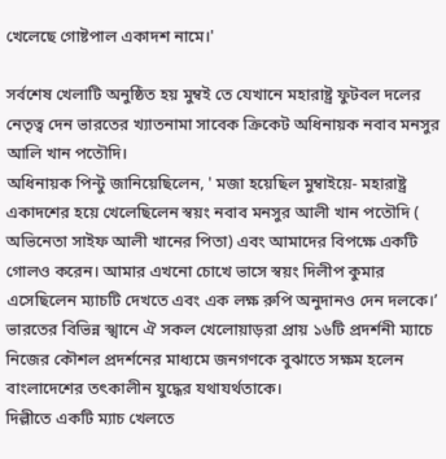খেলেছে গোষ্টপাল একাদশ নামে।'

সর্বশেষ খেলাটি অনুষ্ঠিত হয় মুম্বই তে যেখানে মহারাষ্ট্র ফুটবল দলের নেতৃত্ব দেন ভারতের খ্যাতনামা সাবেক ক্রিকেট অধিনায়ক নবাব মনসুর আলি খান পতৌদি।
অধিনায়ক পিন্টু জানিয়েছিলেন, ' মজা হয়েছিল মুম্বাইয়ে- মহারাষ্ট্র একাদশের হয়ে খেলেছিলেন স্বয়ং নবাব মনসুর আলী খান পতৌদি ( অভিনেতা সাইফ আলী খানের পিতা) এবং আমাদের বিপক্ষে একটি গোলও করেন। আমার এখনো চোখে ভাসে স্বয়ং দিলীপ কুমার এসেছিলেন ম্যাচটি দেখতে এবং এক লক্ষ রুপি অনুদানও দেন দলকে।’
ভারতের বিভিন্ন স্খানে ঐ সকল খেলোয়াড়রা প্রায় ১৬টি প্রদর্শনী ম্যাচে নিজের কৌশল প্রদর্শনের মাধ্যমে জনগণকে বুঝাতে সক্ষম হলেন বাংলাদেশের তৎকালীন যুদ্ধের যথাযর্থতাকে।
দিল্লীতে একটি ম্যাচ খেলতে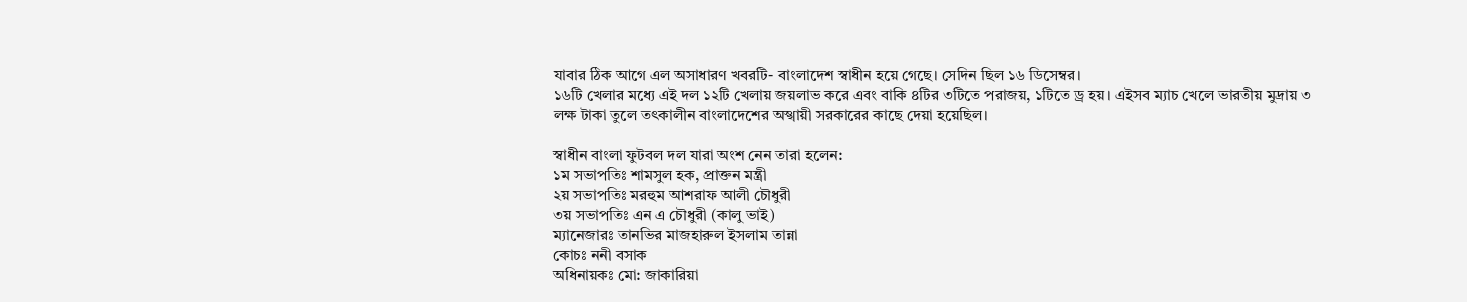যাবার ঠিক আগে এল অসাধারণ খবরটি- বাংলাদেশ স্বাধীন হয়ে গেছে। সেদিন ছিল ১৬ ডিসেম্বর।
১৬টি খেলার মধ্যে এই দল ১২টি খেলায় জয়লাভ করে এবং বাকি ৪টির ৩টিতে পরাজয়, ১টিতে ড্র হয়। এইসব ম্যাচ খেলে ভারতীয় মুদ্রায় ৩ লক্ষ টাকা তুলে তৎকালীন বাংলাদেশের অস্খায়ী সরকারের কাছে দেয়া হয়েছিল।

স্বাধীন বাংলা ফুটবল দল যারা অংশ নেন তারা হলেন:
১ম সভাপতিঃ শামসুল হক, প্রাক্তন মন্ত্রী
২য় সভাপতিঃ মরহুম আশরাফ আলী চৌধুরী
৩য় সভাপতিঃ এন এ চৌধুরী (কালু ভাই)
ম্যানেজারঃ তানভির মাজহারুল ইসলাম তান্না
কোচঃ ননী বসাক
অধিনায়কঃ মো: জাকারিয়া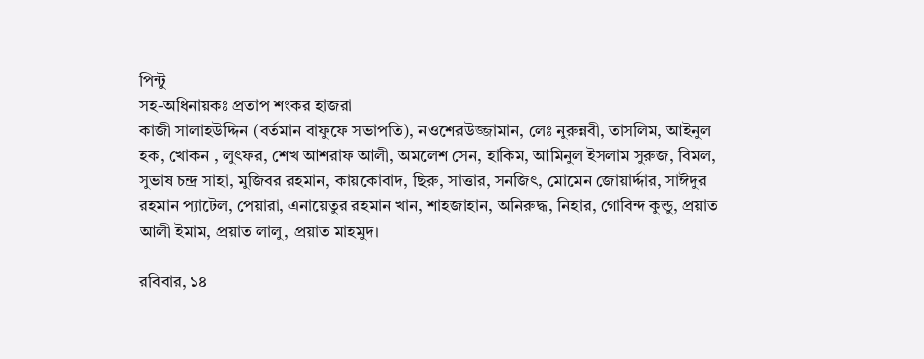পিন্টু
সহ-অধিনায়কঃ প্রতাপ শংকর হাজরা
কাজী সালাহউদ্দিন (বর্তমান বাফুফে সভাপতি), নওশেরউজ্জামান, লেঃ নুরুন্নবী, তাসলিম, আইনুল হক, খোকন , লুৎফর, শেখ আশরাফ আলী, অমলেশ সেন, হাকিম, আমিনুল ইসলাম সুরুজ, বিমল, সুভাষ চন্দ্র সাহা, মুজিবর রহমান, কায়কোবাদ, ছিরু, সাত্তার, সনজিৎ, মোমেন জোয়ার্দ্দার, সাঈদুর রহমান প্যাটেল, পেয়ারা, এনায়েতুর রহমান খান, শাহজাহান, অনিরুদ্ধ, নিহার, গোবিন্দ কুন্ডু, প্রয়াত আলী ইমাম, প্রয়াত লালু, প্রয়াত মাহমুদ।

রবিবার, ১৪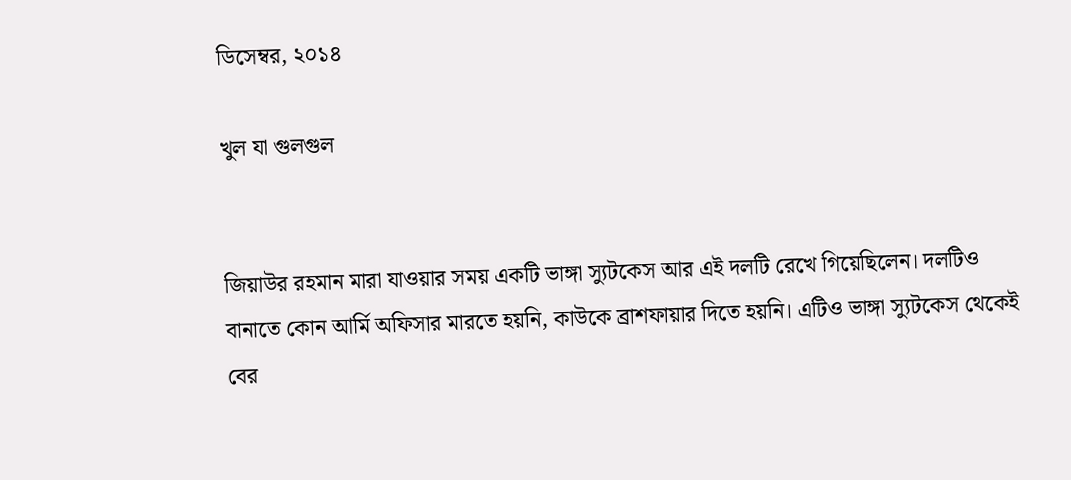ডিসেম্বর, ২০১৪

খুল যা গুলগুল


জিয়াউর রহমান মারা যাওয়ার সময় একটি ভাঙ্গা স্যুটকেস আর এই দলটি রেখে গিয়েছিলেন। দলটিও বানাতে কোন আর্মি অফিসার মারতে হয়নি, কাউকে ব্রাশফায়ার দিতে হয়নি। এটিও ভাঙ্গা স্যুটকেস থেকেই বের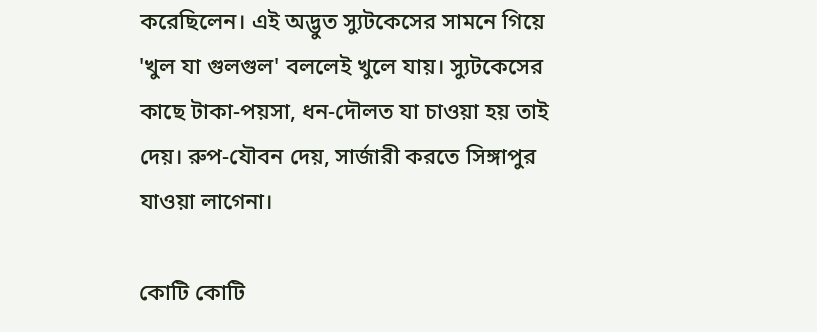করেছিলেন। এই অদ্ভুত স্যুটকেসের সামনে গিয়ে 'খুল যা গুলগুল' বললেই খুলে যায়। স্যুটকেসের কাছে টাকা-পয়সা, ধন-দৌলত যা চাওয়া হয় তাই দেয়। রুপ-যৌবন দেয়, সার্জারী করতে সিঙ্গাপুর যাওয়া লাগেনা।

কোটি কোটি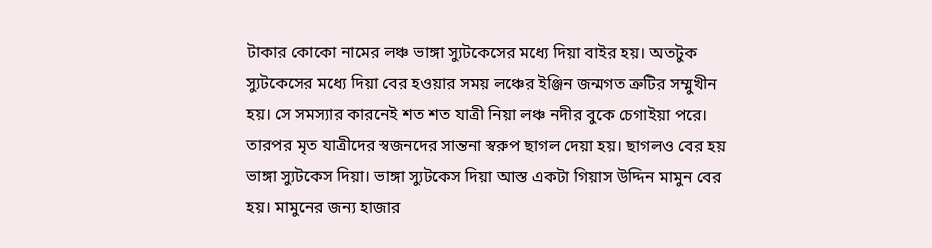টাকার কোকো নামের লঞ্চ ভাঙ্গা স্যুটকেসের মধ্যে দিয়া বাইর হয়। অতটুক স্যুটকেসের মধ্যে দিয়া বের হওয়ার সময় লঞ্চের ইঞ্জিন জন্মগত ত্রুটির সম্মুখীন হয়। সে সমস্যার কারনেই শত শত যাত্রী নিয়া লঞ্চ নদীর বুকে চেগাইয়া পরে। তারপর মৃত যাত্রীদের স্বজনদের সান্তনা স্বরুপ ছাগল দেয়া হয়। ছাগলও বের হয় ভাঙ্গা স্যুটকেস দিয়া। ভাঙ্গা স্যুটকেস দিয়া আস্ত একটা গিয়াস উদ্দিন মামুন বের হয়। মামুনের জন্য হাজার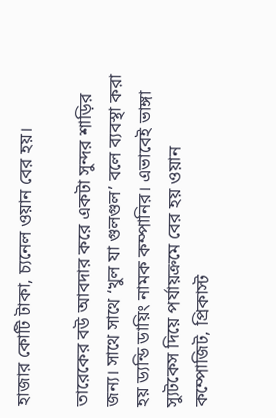হাজার কোটি টাকা, চ্যনেল ওয়ান বের হয়।

তারেকের বউ আবদার করে একটা সুন্দর শাড়ির জন্য। সাথে সাথে ‘খুল যা গুলগুল’ বলে ব্যবস্থা করা হয় ড্যন্ডি ডায়িং নামক কম্পানির। এভাবেই ভাঙ্গা স্যুটকেস দিয়ে পর্যায়ক্রমে বের হয় ওয়ান কম্পোজিট, প্রিকাস্ট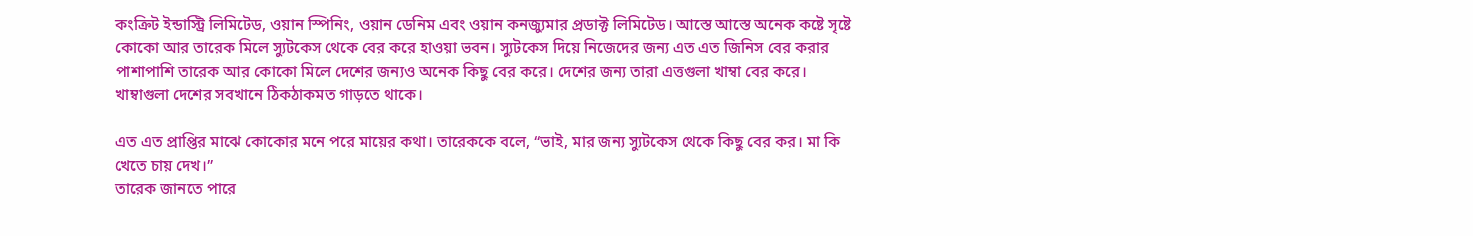কংক্রিট ইন্ডাস্ট্রি লিমিটেড, ওয়ান স্পিনিং, ওয়ান ডেনিম এবং ওয়ান কনজ্যুমার প্রডাক্ট লিমিটেড। আস্তে আস্তে অনেক কষ্টে সৃষ্টে কোকো আর তারেক মিলে স্যুটকেস থেকে বের করে হাওয়া ভবন। স্যুটকেস দিয়ে নিজেদের জন্য এত এত জিনিস বের করার পাশাপাশি তারেক আর কোকো মিলে দেশের জন্যও অনেক কিছু বের করে। দেশের জন্য তারা এত্তগুলা খাম্বা বের করে। খাম্বাগুলা দেশের সবখানে ঠিকঠাকমত গাড়তে থাকে।

এত এত প্রাপ্তির মাঝে কোকোর মনে পরে মায়ের কথা। তারেককে বলে, “ভাই, মার জন্য স্যুটকেস থেকে কিছু বের কর। মা কি খেতে চায় দেখ।”
তারেক জানতে পারে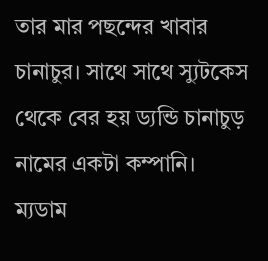তার মার পছন্দের খাবার চানাচুর। সাথে সাথে স্যুটকেস থেকে বের হয় ড্যন্ডি চানাচুড় নামের একটা কম্পানি।
ম্যডাম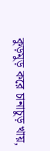কুড়মুড় করে চানাচুড় খায়,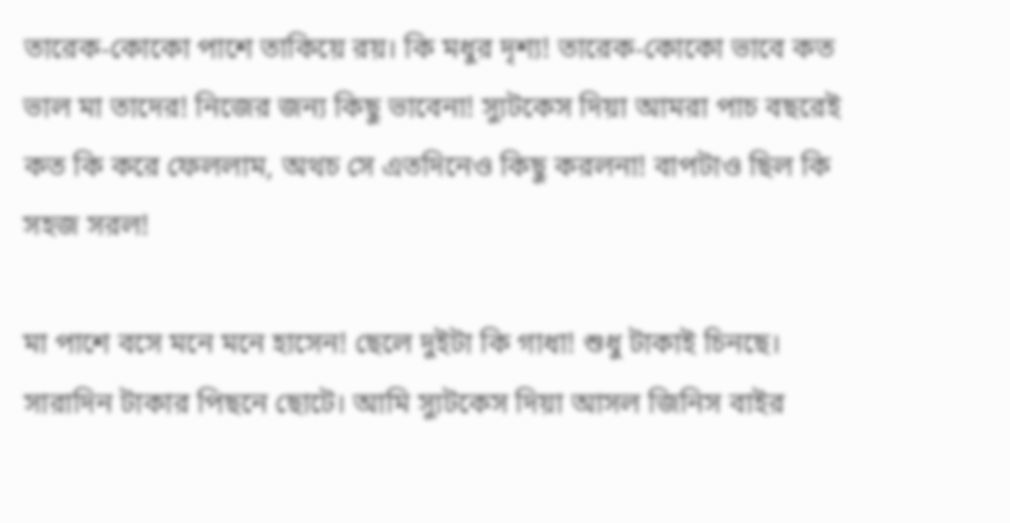তারেক-কোকো পাশে তাকিয়ে রয়। কি মধুর দৃশ্য! তারেক-কোকো ভাবে কত ভাল মা তাদের! নিজের জন্য কিছু ভাবেনা! স্যুটকেস দিয়া আমরা পাচ বছরেই কত কি করে ফেললাম, অথচ সে এতদিনেও কিছু করলনা! বাপটাও ছিল কি সহজ সরল!

মা পাশে বসে মনে মনে হাসেন! ছেলে দুইটা কি গাধা! শুধু টাকাই চিনছে। সারাদিন টাকার পিছনে ছোটে। আমি স্যুটকেস দিয়া আসল জিনিস বাইর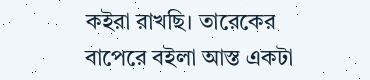কইরা রাখছি। তারেকের বাপেরে বইলা আস্ত একটা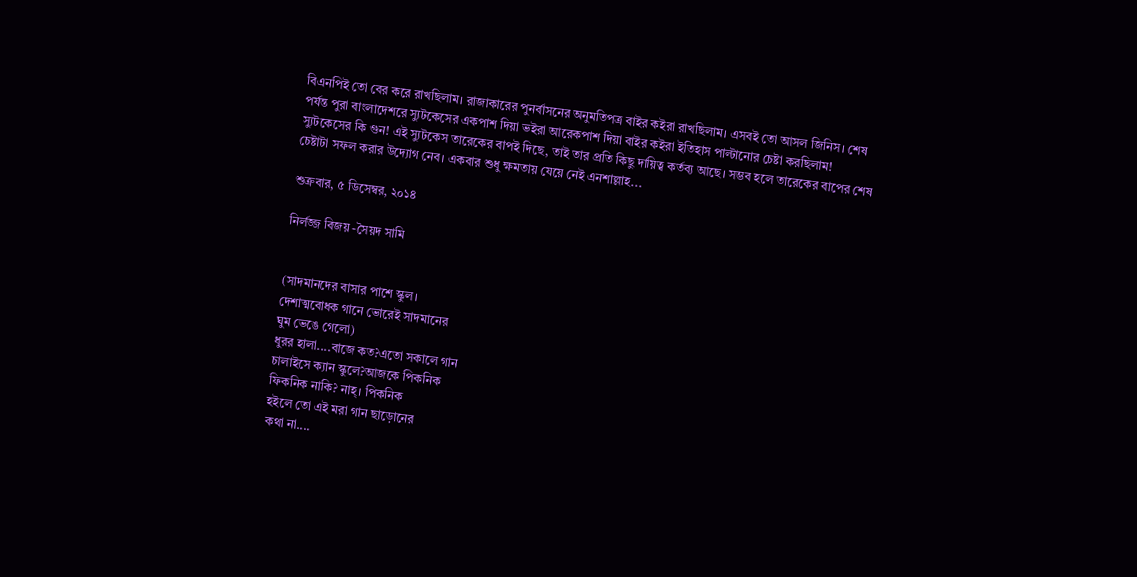বিএনপিই তো বের করে রাখছিলাম। রাজাকারের পুনর্বাসনের অনুমতিপত্র বাইর কইরা রাখছিলাম। এসবই তো আসল জিনিস। শেষ পর্যন্ত পুরা বাংলাদেশরে স্যুটকেসের একপাশ দিয়া ভইরা আরেকপাশ দিয়া বাইর কইরা ইতিহাস পাল্টানোর চেষ্টা করছিলাম! স্যুটকেসের কি গুন! এই স্যুটকেস তারেকের বাপই দিছে, তাই তার প্রতি কিছু দায়িত্ব কর্তব্য আছে। সম্ভব হলে তারেকের বাপের শেষ চেষ্টাটা সফল করার উদ্যোগ নেব। একবার শুধু ক্ষমতায় যেয়ে নেই এনশাল্লাহ...

শুক্রবার, ৫ ডিসেম্বর, ২০১৪

নির্লজ্জ বিজয় -সৈয়দ সামি


(সাদমানদের বাসার পাশে স্কুল।
দেশাত্মবোধক গানে ভোরেই সাদমানের
ঘুম ভেঙে গেলো)
ধুরর হালা....বাজে কত?এতো সকালে গান
চালাইসে ক্যান স্কুলে?আজকে পিকনিক
ফিকনিক নাকি? নাহ্। পিকনিক
হইলে তো এই মরা গান ছাড়োনের
কথা না....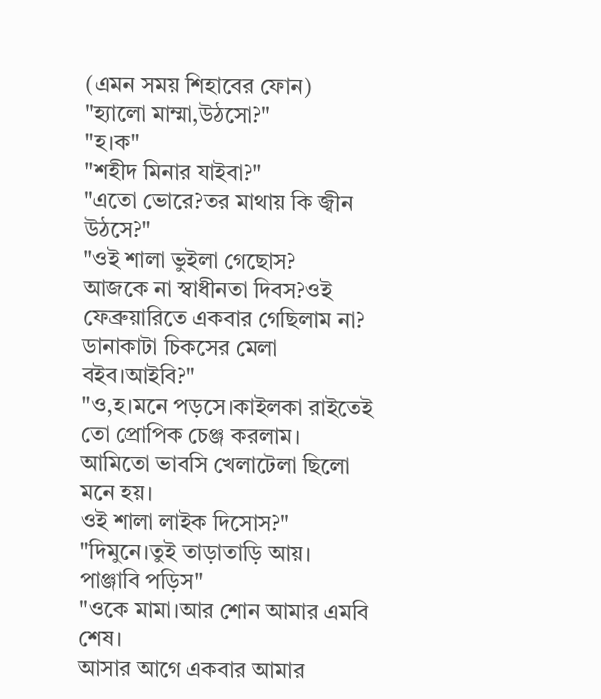(এমন সময় শিহাবের ফোন)
"হ্যালো মাম্মা,উঠসো?"
"হ।ক"
"শহীদ মিনার যাইবা?"
"এতো ভোরে?তর মাথায় কি জ্বীন
উঠসে?"
"ওই শালা ভুইলা গেছোস?
আজকে না স্বাধীনতা দিবস?ওই
ফেব্রুয়ারিতে একবার গেছিলাম না?
ডানাকাটা চিকসের মেলা বইব।আইবি?"
"ও,হ।মনে পড়সে।কাইলকা রাইতেই
তো প্রোপিক চেঞ্জ করলাম।
আমিতো ভাবসি খেলাটেলা ছিলো মনে হয়।
ওই শালা লাইক দিসোস?"
"দিমুনে।তুই তাড়াতাড়ি আয়।
পাঞ্জাবি পড়িস"
"ওকে মামা।আর শোন আমার এমবি শেষ।
আসার আগে একবার আমার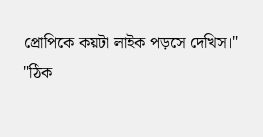প্রোপিকে কয়টা লাইক পড়সে দেখিস।"
"ঠিক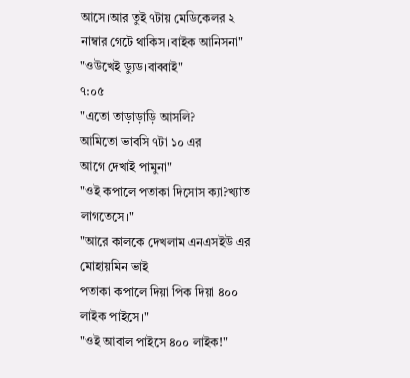আসে।আর তুই ৭টায় মেডিকেলর ২
নাম্বার গেটে থাকিস।বাইক আনিসনা"
"ওউখেই ড্যুড।বাব্বাই"
৭:০৫
"এতো তাড়াড়াড়ি আসলি?
আমিতো ভাবসি ৭টা ১০ এর
আগে দেখাই পামুনা"
"ওই কপালে পতাকা দিসোস ক্যা?খ্যাত
লাগতেসে।"
"আরে কালকে দেখলাম এনএসইউ এর
মোহায়মিন ভাই
পতাকা কপালে দিয়া পিক দিয়া ৪০০
লাইক পাইসে।"
"ওই আবাল পাইসে ৪০০ লাইক!"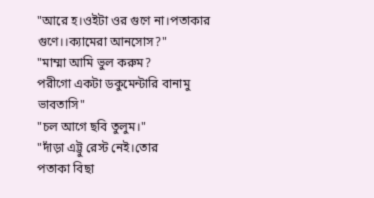"আরে হ।ওইটা ওর গুণে না।পতাকার
গুণে।।ক্যামেরা আনসোস?"
"মাম্মা আমি ভুল করুম?
পরীগো একটা ডকুমেন্টারি বানামু
ভাবতাসি"
"চল আগে ছবি তুলুম।"
"দাঁড়া এট্টু রেস্ট নেই।তোর
পতাকা বিছা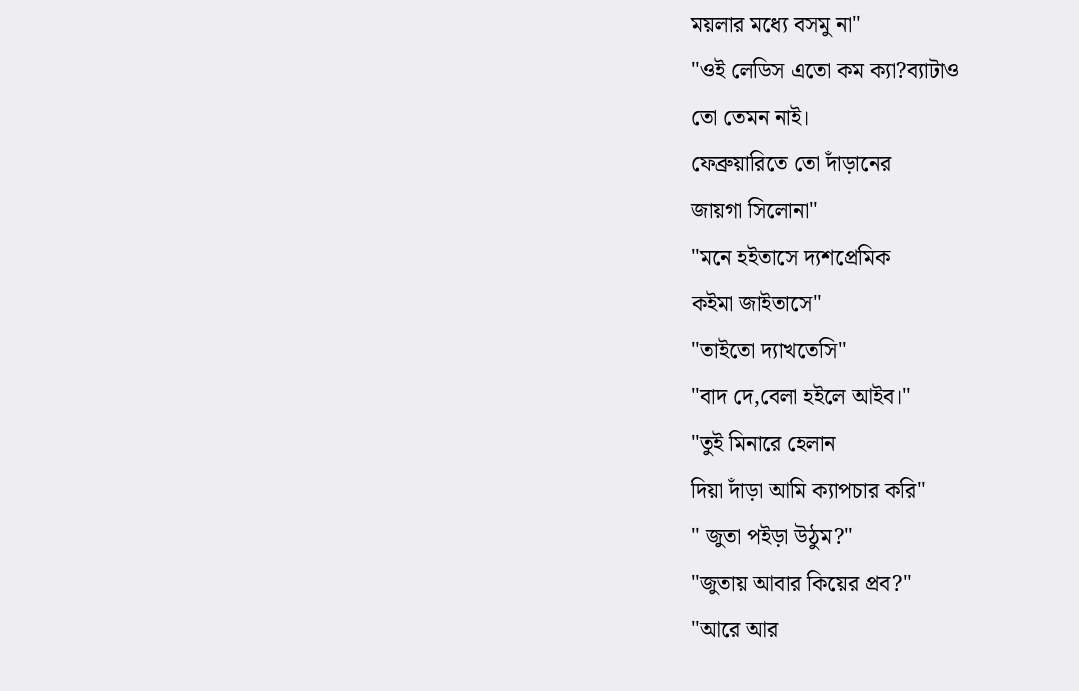ময়লার মধ্যে বসমু না"
"ওই লেডিস এতো কম ক্যা?ব্যাটাও
তো তেমন নাই।
ফেব্রুয়ারিতে তো দাঁড়ানের
জায়গা সিলোনা"
"মনে হইতাসে দ্যশপ্রেমিক
কইমা জাইতাসে"
"তাইতো দ্যাখতেসি"
"বাদ দে,বেলা হইলে আইব।"
"তুই মিনারে হেলান
দিয়া দাঁড়া আমি ক্যাপচার করি"
" জুতা পইড়া উঠুম?"
"জুতায় আবার কিয়ের প্রব?"
"আরে আর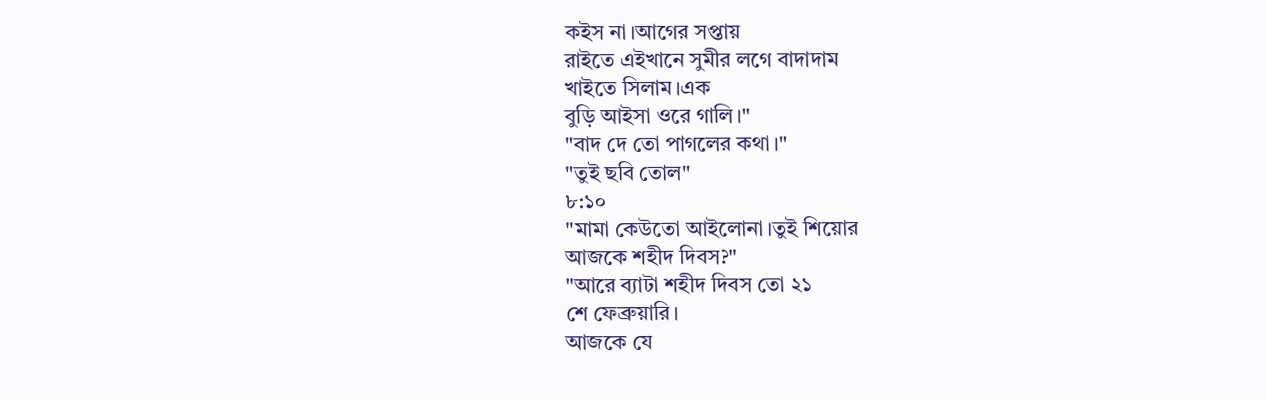কইস না।আগের সপ্তায়
রাইতে এইখানে সুমীর লগে বাদাদাম
খাইতে সিলাম।এক
বুড়ি আইসা ওরে গালি।"
"বাদ দে তো পাগলের কথা।"
"তুই ছবি তোল"
৮:১০
"মামা কেউতো আইলোনা।তুই শিয়োর
আজকে শহীদ দিবস?"
"আরে ব্যাটা শহীদ দিবস তো ২১
শে ফেব্রুয়ারি।
আজকে যে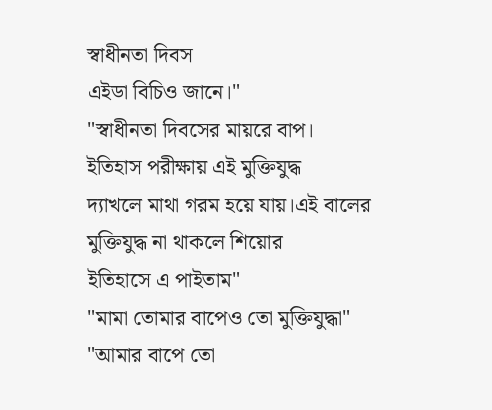স্বাধীনতা দিবস
এইডা বিচিও জানে।"
"স্বাধীনতা দিবসের মায়রে বাপ।
ইতিহাস পরীক্ষায় এই মুক্তিযুদ্ধ
দ্যাখলে মাথা গরম হয়ে যায়।এই বালের
মুক্তিযুদ্ধ না থাকলে শিয়োর
ইতিহাসে এ পাইতাম"
"মামা তোমার বাপেও তো মুক্তিযুদ্ধা"
"আমার বাপে তো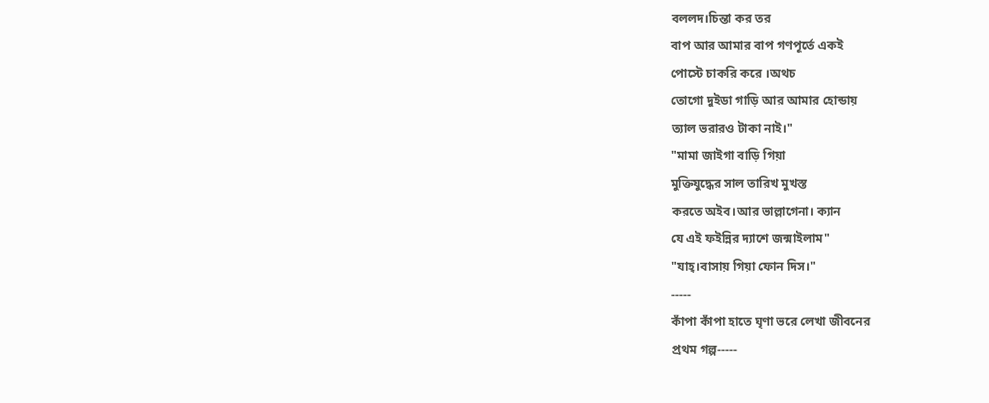বললদ।চিন্তা কর তর
বাপ আর আমার বাপ গণপূর্তে একই
পোস্টে চাকরি করে ।অথচ
তোগো দুইডা গাড়ি আর আমার হোন্ডায়
ত্যাল ভরারও টাকা নাই।"
"মামা জাইগা বাড়ি গিয়া
মুক্তিযুদ্ধের সাল তারিখ মুখস্ত
করতে অইব।আর ভাল্লাগেনা। ক্যান
যে এই ফইন্নির দ্যাশে জন্মাইলাম"
"যাহ্।বাসায় গিয়া ফোন দিস।"
-----
কাঁপা কাঁপা হাতে ঘৃণা ভরে লেখা জীবনের
প্রথম গল্প-----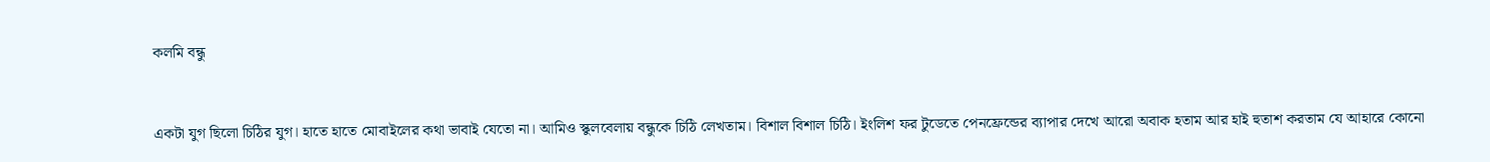কলমি বন্ধু


একটা যুগ ছিলো চিঠির যুগ। হাতে হাতে মোবাইলের কথা ভাবাই যেতো না। আমিও স্কুলবেলায় বন্ধুকে চিঠি লেখতাম। বিশাল বিশাল চিঠি। ইংলিশ ফর টুডেতে পেনফ্রেন্ডের ব্যাপার দেখে আরো অবাক হতাম আর হাই হুতাশ করতাম যে আহারে কোনো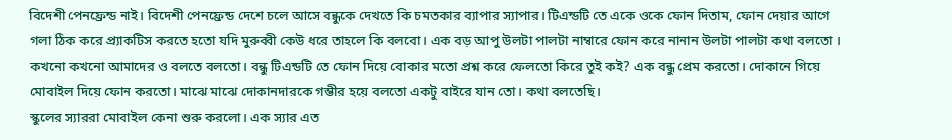বিদেশী পেনফ্রেন্ড নাই। বিদেশী পেনফ্রেন্ড দেশে চলে আসে বন্ধুকে দেখতে কি চমতকার ব্যাপার স্যাপার। টিএন্ডটি তে একে ওকে ফোন দিতাম, ফোন দেয়ার আগে গলা ঠিক করে প্র্যাকটিস করতে হতো যদি মুরুব্বী কেউ ধরে তাহলে কি বলবো। এক বড় আপু উলটা পালটা নাম্বারে ফোন করে নানান উলটা পালটা কথা বলতো । কখনো কখনো আমাদের ও বলতে বলতো। বন্ধু টিএন্ডটি তে ফোন দিয়ে বোকার মতো প্রশ্ন করে ফেলতো কিরে তুই কই? এক বন্ধু প্রেম করতো। দোকানে গিয়ে মোবাইল দিয়ে ফোন করতো। মাঝে মাঝে দোকানদারকে গম্ভীর হয়ে বলতো একটু বাইরে যান তো। কথা বলতেছি।
স্কুলের স্যাররা মোবাইল কেনা শুরু করলো। এক স্যার এত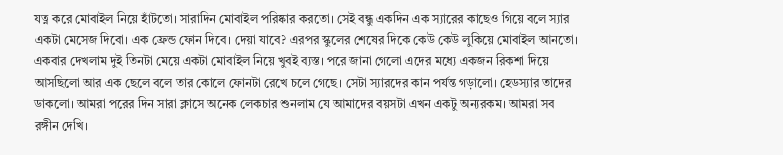যত্ন করে মোবাইল নিয়ে হাঁটতো। সারাদিন মোবাইল পরিষ্কার করতো। সেই বন্ধু একদিন এক স্যারের কাছেও গিয়ে বলে স্যার একটা মেসেজ দিবো। এক ফ্রেন্ড ফোন দিবে। দেয়া যাবে? এরপর স্কুলের শেষের দিকে কেউ কেউ লুকিয়ে মোবাইল আনতো। একবার দেখলাম দুই তিনটা মেয়ে একটা মোবাইল নিয়ে খুবই ব্যস্ত। পরে জানা গেলো এদের মধ্যে একজন রিকশা দিয়ে আসছিলো আর এক ছেলে বলে তার কোলে ফোনটা রেখে চলে গেছে। সেটা স্যারদের কান পর্যন্ত গড়ালো। হেডস্যার তাদের ডাকলো। আমরা পরের দিন সারা ক্লাসে অনেক লেকচার শুনলাম যে আমাদের বয়সটা এখন একটু অন্যরকম। আমরা সব রঙ্গীন দেখি।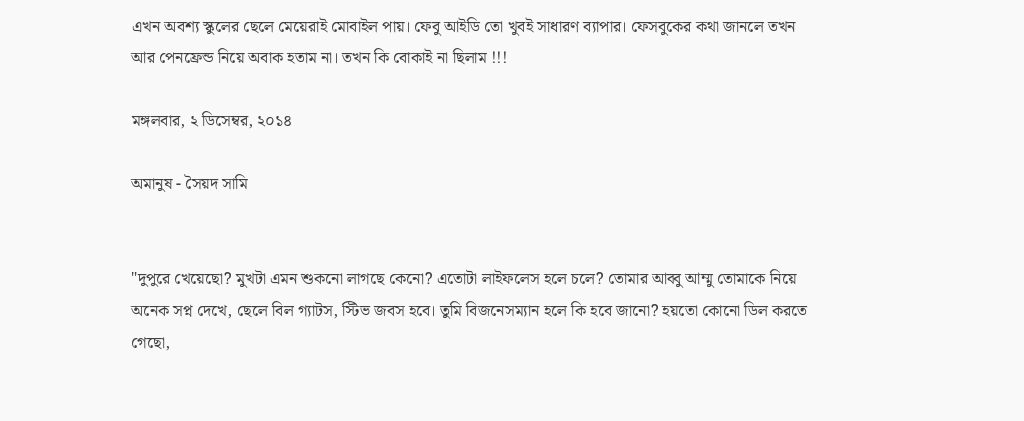এখন অবশ্য স্কুলের ছেলে মেয়েরাই মোবাইল পায়। ফেবু আইডি তো খুবই সাধারণ ব্যাপার। ফেসবুকের কথা জানলে তখন আর পেনফ্রেন্ড নিয়ে অবাক হতাম না। তখন কি বোকাই না ছিলাম !!!

মঙ্গলবার, ২ ডিসেম্বর, ২০১৪

অমানুষ - সৈয়দ সামি


"দুপুরে খেয়েছো? মুখটা এমন শুকনো লাগছে কেনো? এতোটা লাইফলেস হলে চলে? তোমার আব্বু আম্মু তোমাকে নিয়ে অনেক সপ্ন দেখে, ছেলে বিল গ্যাটস, স্টিভ জবস হবে। তুমি বিজনেসম্যান হলে কি হবে জানো? হয়তো কোনো ডিল করতে গেছো,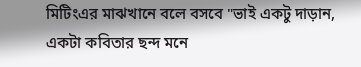মিটিংএর মাঝখানে বলে বসবে "ভাই একটু দাড়ান, একটা কবিতার ছন্দ মনে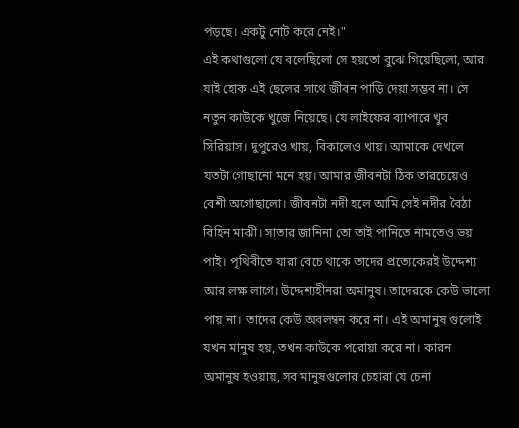পড়ছে। একটু নোট করে নেই।"
এই কথাগুলো যে বলেছিলো সে হয়তো বুঝে গিয়েছিলো, আর যাই হোক এই ছেলের সাথে জীবন পাড়ি দেয়া সম্ভব না। সে নতুন কাউকে খুজে নিয়েছে। যে লাইফের ব্যাপারে খুব সিরিয়াস। দুপুরেও খায়, বিকালেও খায়। আমাকে দেখলে যতটা গোছানো মনে হয়। আমার জীবনটা ঠিক তারচেয়েও বেশী অগোছালো। জীবনটা নদী হলে আমি সেই নদীর বৈঠা বিহিন মাঝী। সাতার জানিনা তো তাই পানিতে নামতেও ভয় পাই। পৃথিবীতে যারা বেচে থাকে তাদের প্রত্যেকেরই উদ্দেশ্য আর লক্ষ লাগে। উদ্দেশ্যহীনরা অমানুষ। তাদেরকে কেউ ভালো পায় না। তাদের কেউ অবলম্বন করে না। এই অমানুষ গুলোই যখন মানুষ হয়, তখন কাউকে পরোয়া করে না। কারন অমানুষ হওয়ায়, সব মানুষগুলোর চেহারা যে চেনা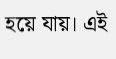হয়ে যায়। এই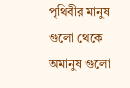পৃথিবীর মানুষ গুলো থেকে অমানুষ গুলো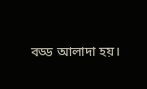বড্ড আলাদা হয়।